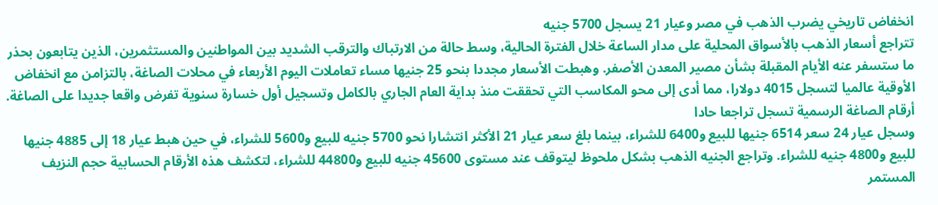انخفاض تاريخي يضرب الذهب في مصر وعيار 21 يسجل 5700 جنيه
تتراجع أسعار الذهب بالأسواق المحلية على مدار الساعة خلال الفترة الحالية، وسط حالة من الارتباك والترقب الشديد بين المواطنين والمستثمرين، الذين يتابعون بحذر ما ستسفر عنه الأيام المقبلة بشأن مصير المعدن الأصفر. وهبطت الأسعار مجددا بنحو 25 جنيها مساء تعاملات اليوم الأربعاء في محلات الصاغة، بالتزامن مع انخفاض الأوقية عالميا لتسجل 4015 دولارا، مما أدى إلى محو المكاسب التي تحققت منذ بداية العام الجاري بالكامل وتسجيل أول خسارة سنوية تفرض واقعا جديدا على الصاغة.
أرقام الصاغة الرسمية تسجل تراجعا حادا
وسجل عيار 24 سعر 6514 جنيها للبيع و6400 للشراء، بينما بلغ سعر عيار 21 الأكثر انتشارا نحو 5700 جنيه للبيع و5600 للشراء، في حين هبط عيار 18 إلى 4885 جنيها للبيع و4800 جنيه للشراء. وتراجع الجنيه الذهب بشكل ملحوظ ليتوقف عند مستوى 45600 جنيه للبيع و44800 للشراء، لتكشف هذه الأرقام الحسابية حجم النزيف المستمر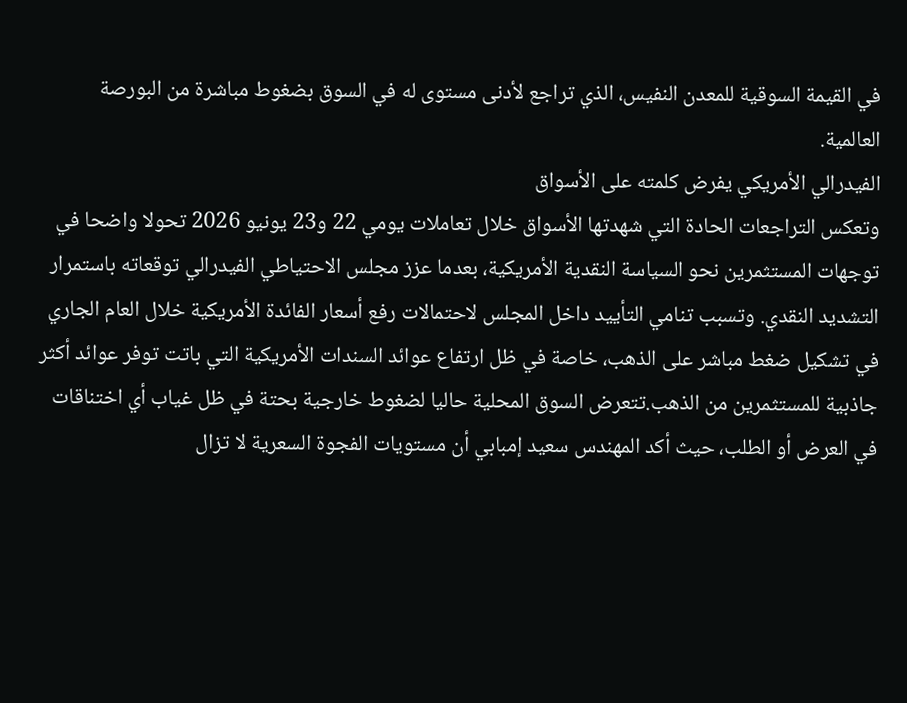في القيمة السوقية للمعدن النفيس، الذي تراجع لأدنى مستوى له في السوق بضغوط مباشرة من البورصة العالمية.
الفيدرالي الأمريكي يفرض كلمته على الأسواق
وتعكس التراجعات الحادة التي شهدتها الأسواق خلال تعاملات يومي 22 و23 يونيو 2026 تحولا واضحا في توجهات المستثمرين نحو السياسة النقدية الأمريكية، بعدما عزز مجلس الاحتياطي الفيدرالي توقعاته باستمرار التشديد النقدي. وتسبب تنامي التأييد داخل المجلس لاحتمالات رفع أسعار الفائدة الأمريكية خلال العام الجاري في تشكيل ضغط مباشر على الذهب، خاصة في ظل ارتفاع عوائد السندات الأمريكية التي باتت توفر عوائد أكثر جاذبية للمستثمرين من الذهب.تتعرض السوق المحلية حاليا لضغوط خارجية بحتة في ظل غياب أي اختناقات في العرض أو الطلب، حيث أكد المهندس سعيد إمبابي أن مستويات الفجوة السعرية لا تزال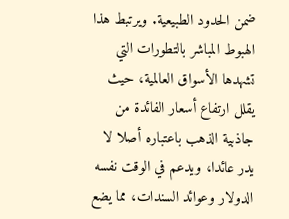ضمن الحدود الطبيعية. ويرتبط هذا الهبوط المباشر بالتطورات التي تشهدها الأسواق العالمية، حيث يقلل ارتفاع أسعار الفائدة من جاذبية الذهب باعتباره أصلا لا يدر عائدا، ويدعم في الوقت نفسه الدولار وعوائد السندات، مما يضع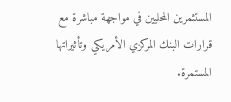المستثمرين المحليين في مواجهة مباشرة مع قرارات البنك المركزي الأمريكي وتأثيراتها المستمرة.